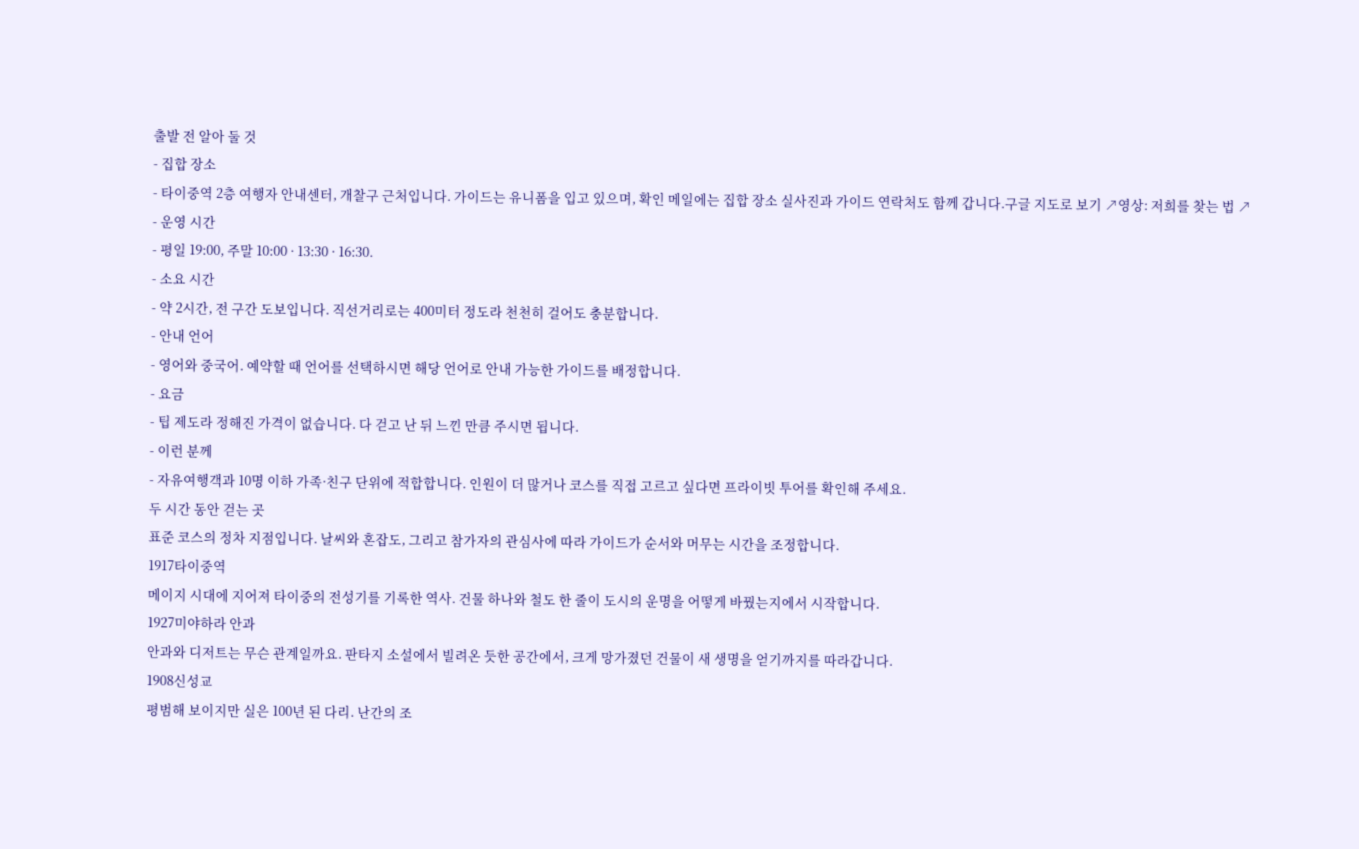출발 전 알아 둘 것
- 집합 장소
- 타이중역 2층 여행자 안내센터, 개찰구 근처입니다. 가이드는 유니폼을 입고 있으며, 확인 메일에는 집합 장소 실사진과 가이드 연락처도 함께 갑니다.구글 지도로 보기 ↗영상: 저희를 찾는 법 ↗
- 운영 시간
- 평일 19:00, 주말 10:00 · 13:30 · 16:30.
- 소요 시간
- 약 2시간, 전 구간 도보입니다. 직선거리로는 400미터 정도라 천천히 걸어도 충분합니다.
- 안내 언어
- 영어와 중국어. 예약할 때 언어를 선택하시면 해당 언어로 안내 가능한 가이드를 배정합니다.
- 요금
- 팁 제도라 정해진 가격이 없습니다. 다 걷고 난 뒤 느낀 만큼 주시면 됩니다.
- 이런 분께
- 자유여행객과 10명 이하 가족·친구 단위에 적합합니다. 인원이 더 많거나 코스를 직접 고르고 싶다면 프라이빗 투어를 확인해 주세요.
두 시간 동안 걷는 곳
표준 코스의 정차 지점입니다. 날씨와 혼잡도, 그리고 참가자의 관심사에 따라 가이드가 순서와 머무는 시간을 조정합니다.
1917타이중역
메이지 시대에 지어져 타이중의 전성기를 기록한 역사. 건물 하나와 철도 한 줄이 도시의 운명을 어떻게 바꿨는지에서 시작합니다.
1927미야하라 안과
안과와 디저트는 무슨 관계일까요. 판타지 소설에서 빌려온 듯한 공간에서, 크게 망가졌던 건물이 새 생명을 얻기까지를 따라갑니다.
1908신성교
평범해 보이지만 실은 100년 된 다리. 난간의 조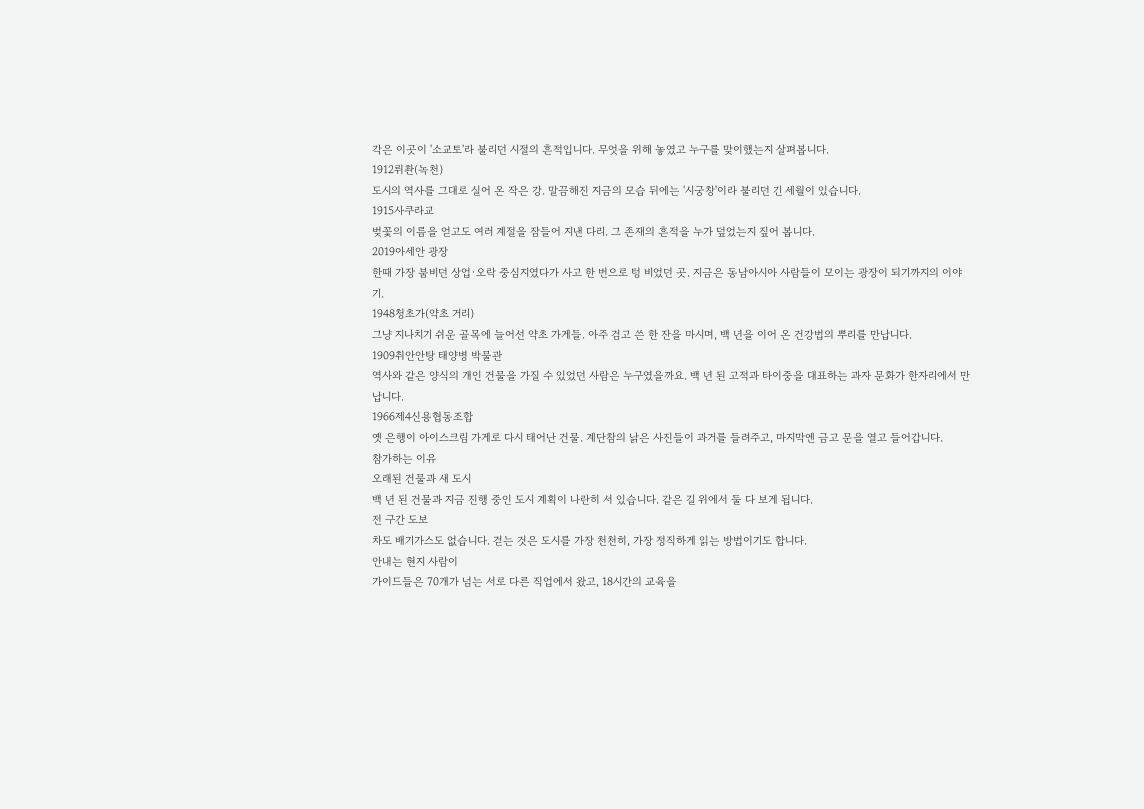각은 이곳이 '소교토'라 불리던 시절의 흔적입니다. 무엇을 위해 놓였고 누구를 맞이했는지 살펴봅니다.
1912뤼촨(녹천)
도시의 역사를 그대로 실어 온 작은 강. 말끔해진 지금의 모습 뒤에는 '시궁창'이라 불리던 긴 세월이 있습니다.
1915사쿠라교
벚꽃의 이름을 얻고도 여러 계절을 잠들어 지낸 다리. 그 존재의 흔적을 누가 덮었는지 짚어 봅니다.
2019아세안 광장
한때 가장 붐비던 상업·오락 중심지였다가 사고 한 번으로 텅 비었던 곳. 지금은 동남아시아 사람들이 모이는 광장이 되기까지의 이야기.
1948청초가(약초 거리)
그냥 지나치기 쉬운 골목에 늘어선 약초 가게들. 아주 검고 쓴 한 잔을 마시며, 백 년을 이어 온 건강법의 뿌리를 만납니다.
1909취안안탕 태양병 박물관
역사와 같은 양식의 개인 건물을 가질 수 있었던 사람은 누구였을까요. 백 년 된 고적과 타이중을 대표하는 과자 문화가 한자리에서 만납니다.
1966제4신용협동조합
옛 은행이 아이스크림 가게로 다시 태어난 건물. 계단참의 낡은 사진들이 과거를 들려주고, 마지막엔 금고 문을 열고 들어갑니다.
참가하는 이유
오래된 건물과 새 도시
백 년 된 건물과 지금 진행 중인 도시 계획이 나란히 서 있습니다. 같은 길 위에서 둘 다 보게 됩니다.
전 구간 도보
차도 배기가스도 없습니다. 걷는 것은 도시를 가장 천천히, 가장 정직하게 읽는 방법이기도 합니다.
안내는 현지 사람이
가이드들은 70개가 넘는 서로 다른 직업에서 왔고, 18시간의 교육을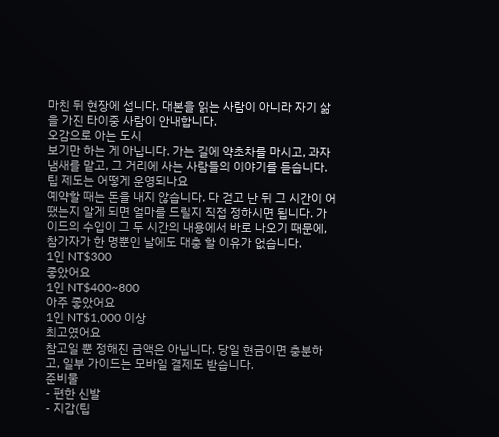마친 뒤 현장에 섭니다. 대본을 읽는 사람이 아니라 자기 삶을 가진 타이중 사람이 안내합니다.
오감으로 아는 도시
보기만 하는 게 아닙니다. 가는 길에 약초차를 마시고, 과자 냄새를 맡고, 그 거리에 사는 사람들의 이야기를 듣습니다.
팁 제도는 어떻게 운영되나요
예약할 때는 돈을 내지 않습니다. 다 걷고 난 뒤 그 시간이 어땠는지 알게 되면 얼마를 드릴지 직접 정하시면 됩니다. 가이드의 수입이 그 두 시간의 내용에서 바로 나오기 때문에, 참가자가 한 명뿐인 날에도 대충 할 이유가 없습니다.
1인 NT$300
좋았어요
1인 NT$400~800
아주 좋았어요
1인 NT$1,000 이상
최고였어요
참고일 뿐 정해진 금액은 아닙니다. 당일 현금이면 충분하고, 일부 가이드는 모바일 결제도 받습니다.
준비물
- 편한 신발
- 지갑(팁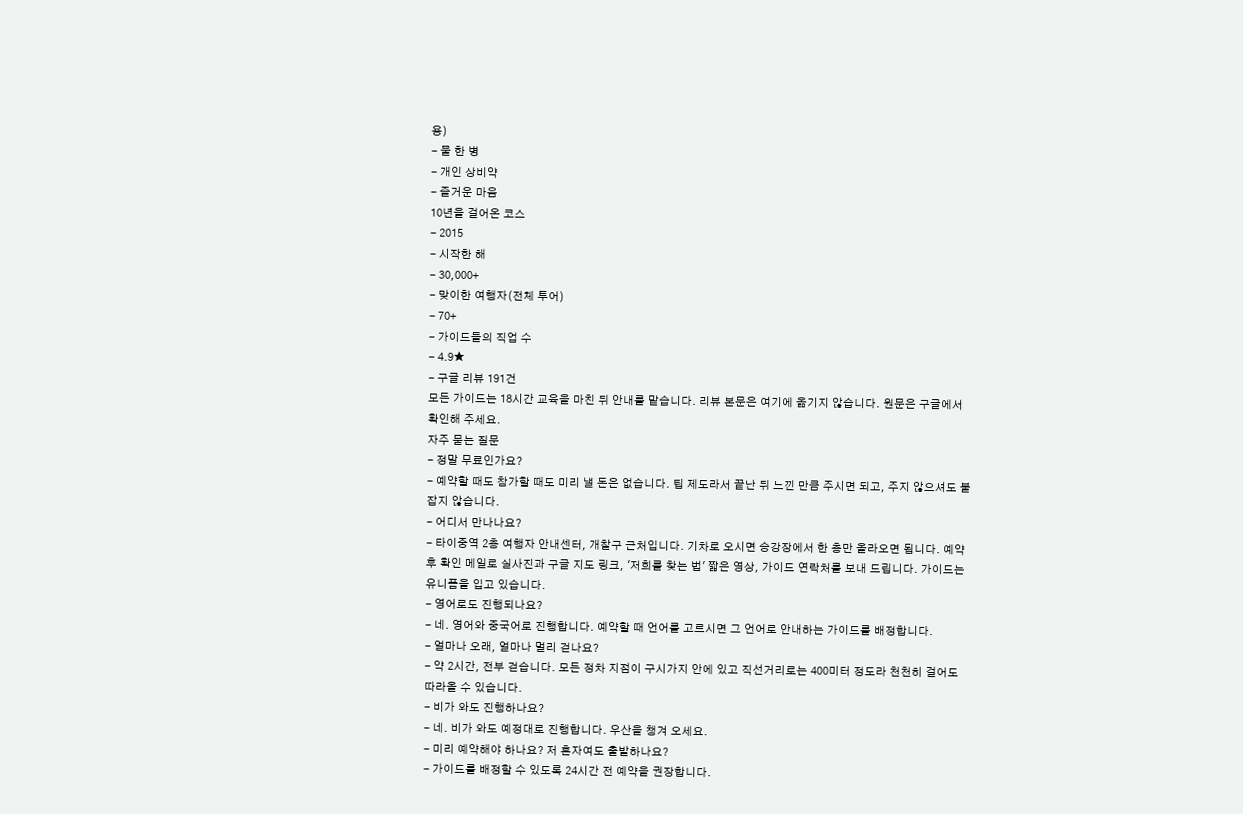용)
- 물 한 병
- 개인 상비약
- 즐거운 마음
10년을 걸어온 코스
- 2015
- 시작한 해
- 30,000+
- 맞이한 여행자(전체 투어)
- 70+
- 가이드들의 직업 수
- 4.9★
- 구글 리뷰 191건
모든 가이드는 18시간 교육을 마친 뒤 안내를 맡습니다. 리뷰 본문은 여기에 옮기지 않습니다. 원문은 구글에서 확인해 주세요.
자주 묻는 질문
- 정말 무료인가요?
- 예약할 때도 참가할 때도 미리 낼 돈은 없습니다. 팁 제도라서 끝난 뒤 느낀 만큼 주시면 되고, 주지 않으셔도 붙잡지 않습니다.
- 어디서 만나나요?
- 타이중역 2층 여행자 안내센터, 개찰구 근처입니다. 기차로 오시면 승강장에서 한 층만 올라오면 됩니다. 예약 후 확인 메일로 실사진과 구글 지도 링크, '저희를 찾는 법' 짧은 영상, 가이드 연락처를 보내 드립니다. 가이드는 유니폼을 입고 있습니다.
- 영어로도 진행되나요?
- 네. 영어와 중국어로 진행합니다. 예약할 때 언어를 고르시면 그 언어로 안내하는 가이드를 배정합니다.
- 얼마나 오래, 얼마나 멀리 걷나요?
- 약 2시간, 전부 걷습니다. 모든 정차 지점이 구시가지 안에 있고 직선거리로는 400미터 정도라 천천히 걸어도 따라올 수 있습니다.
- 비가 와도 진행하나요?
- 네. 비가 와도 예정대로 진행합니다. 우산을 챙겨 오세요.
- 미리 예약해야 하나요? 저 혼자여도 출발하나요?
- 가이드를 배정할 수 있도록 24시간 전 예약을 권장합니다.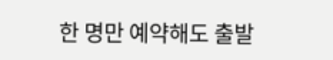한 명만 예약해도 출발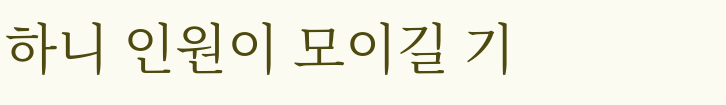하니 인원이 모이길 기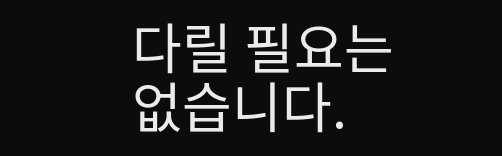다릴 필요는 없습니다.